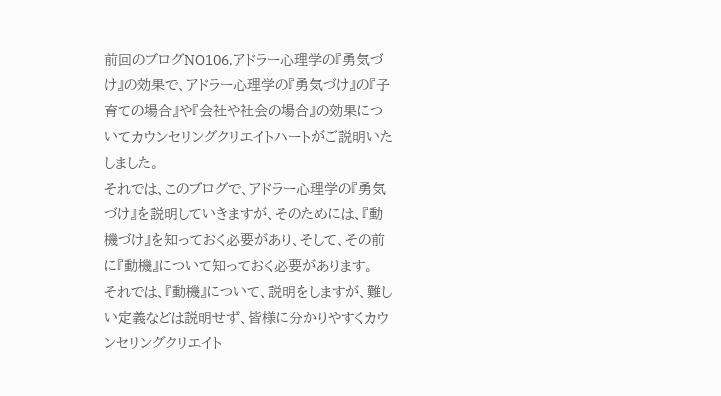前回のブログNO106.アドラー心理学の『勇気づけ』の効果で、アドラー心理学の『勇気づけ』の『子育ての場合』や『会社や社会の場合』の効果についてカウンセリングクリエイトハートがご説明いたしました。
それでは、このブログで、アドラー心理学の『勇気づけ』を説明していきますが、そのためには、『動機づけ』を知っておく必要があり、そして、その前に『動機』について知っておく必要があります。
それでは、『動機』について、説明をしますが、難しい定義などは説明せず、皆様に分かりやすくカウンセリングクリエイト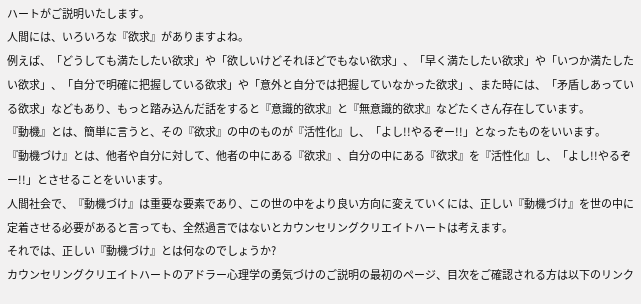ハートがご説明いたします。
人間には、いろいろな『欲求』がありますよね。
例えば、「どうしても満たしたい欲求」や「欲しいけどそれほどでもない欲求」、「早く満たしたい欲求」や「いつか満たしたい欲求」、「自分で明確に把握している欲求」や「意外と自分では把握していなかった欲求」、また時には、「矛盾しあっている欲求」などもあり、もっと踏み込んだ話をすると『意識的欲求』と『無意識的欲求』などたくさん存在しています。
『動機』とは、簡単に言うと、その『欲求』の中のものが『活性化』し、「よし!!やるぞー!!」となったものをいいます。
『動機づけ』とは、他者や自分に対して、他者の中にある『欲求』、自分の中にある『欲求』を『活性化』し、「よし!!やるぞー!!」とさせることをいいます。
人間社会で、『動機づけ』は重要な要素であり、この世の中をより良い方向に変えていくには、正しい『動機づけ』を世の中に定着させる必要があると言っても、全然過言ではないとカウンセリングクリエイトハートは考えます。
それでは、正しい『動機づけ』とは何なのでしょうか?
カウンセリングクリエイトハートのアドラー心理学の勇気づけのご説明の最初のページ、目次をご確認される方は以下のリンク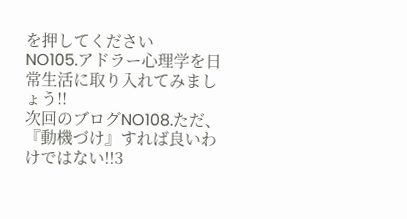を押してください
NO105.アドラー心理学を日常生活に取り入れてみましょう!!
次回のブログNO108.ただ、『動機づけ』すれば良いわけではない!!3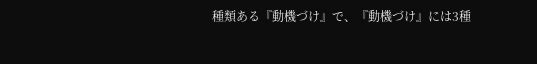種類ある『動機づけ』で、『動機づけ』には3種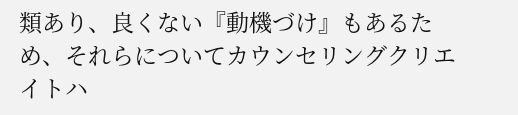類あり、良くない『動機づけ』もあるため、それらについてカウンセリングクリエイトハ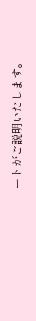ートがご説明いたします。